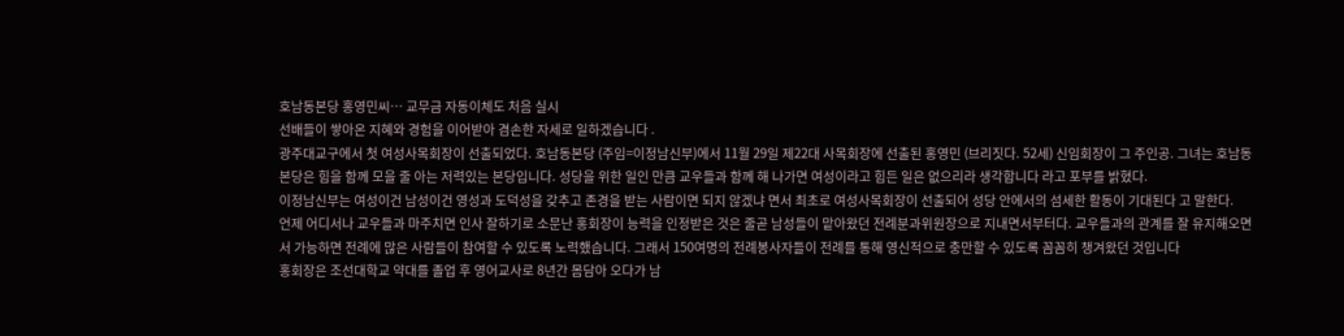호남동본당 홍영민씨… 교무금 자동이체도 처음 실시
선배들이 쌓아온 지혜와 경험을 이어받아 겸손한 자세로 일하겠습니다 .
광주대교구에서 첫 여성사목회장이 선출되었다. 호남동본당 (주임=이정남신부)에서 11월 29일 제22대 사목회장에 선출된 홍영민 (브리짓다. 52세) 신임회장이 그 주인공. 그녀는 호남동본당은 힘을 함께 모을 줄 아는 저력있는 본당입니다. 성당을 위한 일인 만큼 교우들과 함께 해 나가면 여성이라고 힘든 일은 없으리라 생각합니다 라고 포부를 밝혔다.
이정남신부는 여성이건 남성이건 영성과 도덕성을 갖추고 존경을 받는 사람이면 되지 않겠냐 면서 최초로 여성사목회장이 선출되어 성당 안에서의 섬세한 활동이 기대된다 고 말한다.
언제 어디서나 교우들과 마주치면 인사 잘하기로 소문난 홍회장이 능력을 인정받은 것은 줄곧 남성들이 맡아왔던 전례분과위원장으로 지내면서부터다. 교우들과의 관계를 잘 유지해오면서 가능하면 전례에 많은 사람들이 참여할 수 있도록 노력했습니다. 그래서 150여명의 전례봉사자들이 전례를 통해 영신적으로 충만할 수 있도록 꼼꼼히 챙겨왔던 것입니다
홍회장은 조선대학교 약대를 졸업 후 영어교사로 8년간 몸담아 오다가 남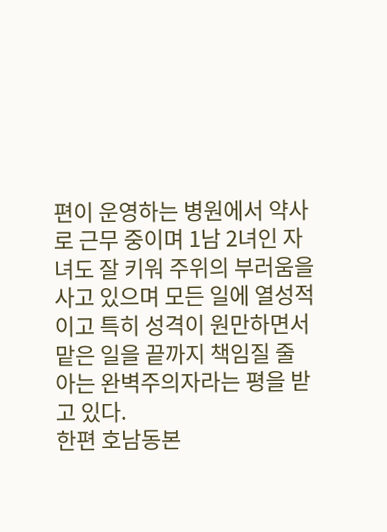편이 운영하는 병원에서 약사로 근무 중이며 1남 2녀인 자녀도 잘 키워 주위의 부러움을 사고 있으며 모든 일에 열성적이고 특히 성격이 원만하면서 맡은 일을 끝까지 책임질 줄 아는 완벽주의자라는 평을 받고 있다.
한편 호남동본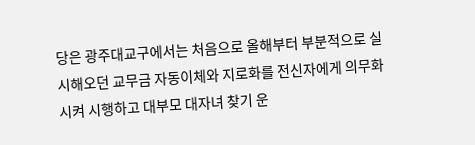당은 광주대교구에서는 처음으로 올해부터 부분적으로 실시해오던 교무금 자동이체와 지로화를 전신자에게 의무화시켜 시행하고 대부모 대자녀 찾기 운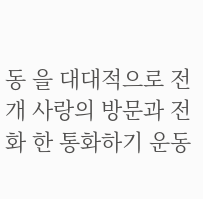동 을 대대적으로 전개 사랑의 방문과 전화 한 통화하기 운동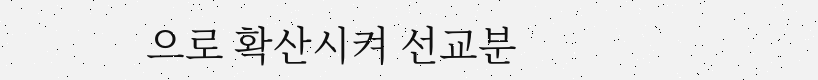으로 확산시켜 선교분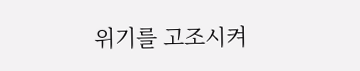위기를 고조시켜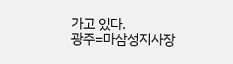가고 있다.
광주=마삼성지사장